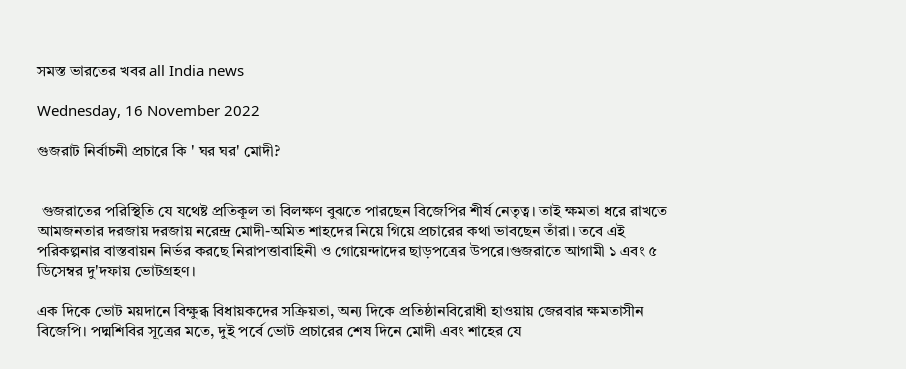সমস্ত ভারতের খবর all India news

Wednesday, 16 November 2022

গুজরাট নির্বাচনী প্রচারে কি ' ঘর ঘর' মোদী?


 গুজরাতের পরিস্থিতি যে যথেষ্ট প্রতিকূল তা বিলক্ষণ বুঝতে পারছেন বিজেপির শীর্ষ নেতৃত্ব। তাই ক্ষমতা ধরে রাখতে আমজনতার দরজায় দরজায় নরেন্দ্র মোদী-অমিত শাহদের নিয়ে গিয়ে প্রচারের কথা ভাবছেন তাঁরা। তবে এই পরিকল্পনার বাস্তবায়ন নির্ভর করছে নিরাপত্তাবাহিনী ও গোয়েন্দাদের ছাড়পত্রের উপরে।গুজরাতে আগামী ১ এবং ৫ ডিসেম্বর দু'দফায় ভোটগ্রহণ।

এক দিকে ভোট ময়দানে বিক্ষুব্ধ বিধায়কদের সক্রিয়তা, অন্য দিকে প্রতিষ্ঠানবিরোধী হাওয়ায় জেরবার ক্ষমতাসীন বিজেপি। পদ্মশিবির সূত্রের মতে, দুই পর্বে ভোট প্রচারের শেষ দিনে মোদী এবং শাহের যে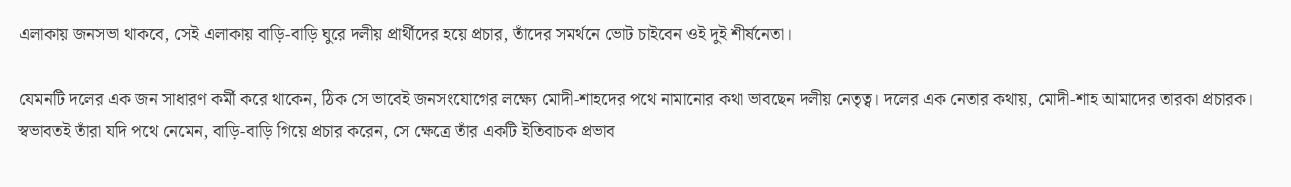এলাকায় জনসভা থাকবে, সেই এলাকায় বাড়ি-বাড়ি ঘুরে দলীয় প্রার্থীদের হয়ে প্রচার, তাঁদের সমর্থনে ভোট চাইবেন ওই দুই শীর্ষনেতা।

যেমনটি দলের এক জন সাধারণ কর্মী করে থাকেন, ঠিক সে ভাবেই জনসংযোগের লক্ষ্যে মোদী-শাহদের পথে নামানোর কথা ভাবছেন দলীয় নেতৃত্ব। দলের এক নেতার কথায়, মোদী-শাহ আমাদের তারকা প্রচারক। স্বভাবতই তাঁরা যদি পথে নেমেন, বাড়ি-বাড়ি গিয়ে প্রচার করেন, সে ক্ষেত্রে তাঁর একটি ইতিবাচক প্রভাব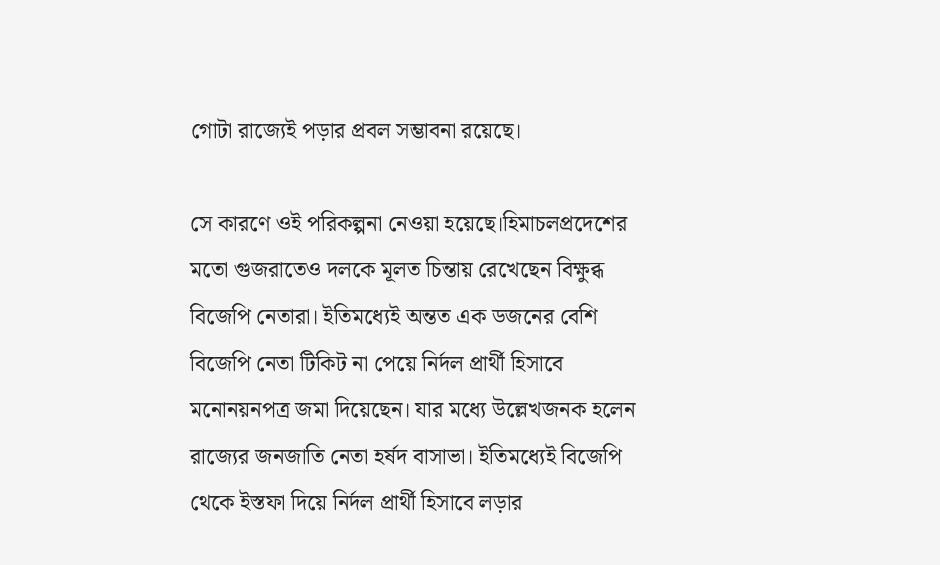গোটা রাজ্যেই পড়ার প্রবল সম্ভাবনা রয়েছে।

সে কারণে ওই পরিকল্পনা নেওয়া হয়েছে।হিমাচলপ্রদেশের মতো গুজরাতেও দলকে মূলত চিন্তায় রেখেছেন বিক্ষুব্ধ বিজেপি নেতারা। ইতিমধ্যেই অন্তত এক ডজনের বেশি বিজেপি নেতা টিকিট না পেয়ে নির্দল প্রার্থী হিসাবে মনোনয়নপত্র জমা দিয়েছেন। যার মধ্যে উল্লেখজনক হলেন রাজ্যের জনজাতি নেতা হর্ষদ বাসাভা। ইতিমধ্যেই বিজেপি থেকে ইস্তফা দিয়ে নির্দল প্রার্থী হিসাবে লড়ার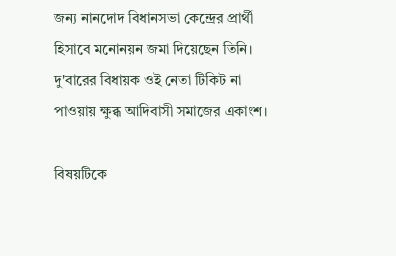জন্য নানদোদ বিধানসভা কেন্দ্রের প্রার্থী হিসাবে মনোনয়ন জমা দিয়েছেন তিনি। দু'বারের বিধায়ক ওই নেতা টিকিট না পাওয়ায় ক্ষুব্ধ আদিবাসী সমাজের একাংশ।

বিষয়টিকে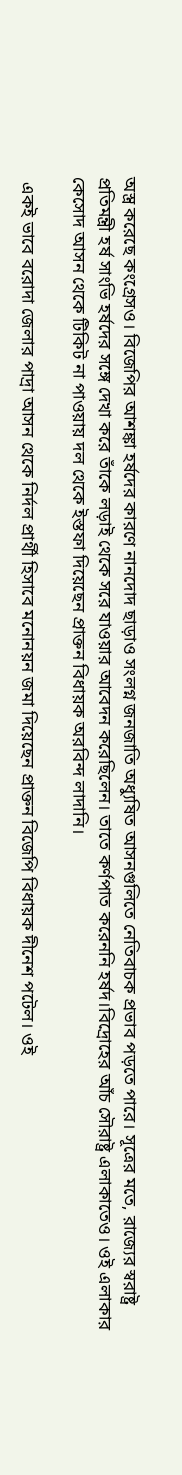অস্ত্র করেছে কংগ্রেসও। বিজেপির আশঙ্কা হর্ষদের কারণে নানদোদ ছাড়াও সংলগ্ন জনজাতি অধ্যুষিত আসনগুলিতে নেতিবাচক প্রভাব পড়তে পারে। সূত্রের মতে, রাজ্যের স্বরাষ্ট্র প্রতিমন্ত্রী হর্ষ সাংভি হর্ষদের সঙ্গে দেখা করে তাঁকে লড়াই থেকে সরে যাওয়ার আবেদন করেছিলেন। তাতে কর্ণপাত করেননি হর্ষদ।বিদ্রোহের আঁচ সৌরাষ্ট্র এলাকাতেও। ওই এলাকার কেসোদ আসন থেকে টিকিট না পাওয়ায় দল থেকে ইস্তফা দিয়েছেন প্রাক্তন বিধায়ক অরবিন্দ লাদানি।

 একই ভাবে বরোদা জেলার পাদ্রা আসন থেকে নির্দল প্রার্থী হিসাবে মনোনয়ন জমা দিয়েছেন প্রাক্তন বিজেপি বিধায়ক দীনেশ পটেল। ওই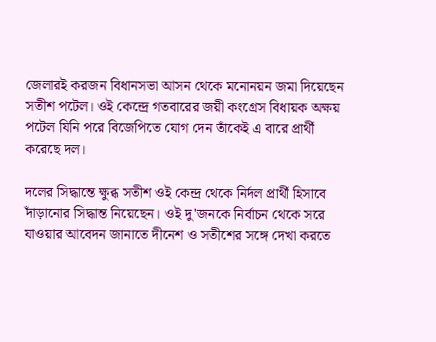জেলারই করজন বিধানসভা আসন থেকে মনোনয়ন জমা দিয়েছেন সতীশ পটেল। ওই কেন্দ্রে গতবারের জয়ী কংগ্রেস বিধায়ক অক্ষয় পটেল যিনি পরে বিজেপিতে যোগ দেন তাঁকেই এ বারে প্রার্থী করেছে দল।

দলের সিদ্ধান্তে ক্ষুব্ধ সতীশ ওই কেন্দ্র থেকে নির্দল প্রার্থী হিসাবে দাঁড়ানোর সিদ্ধান্ত নিয়েছেন। ওই দু'জনকে নির্বাচন থেকে সরে যাওয়ার আবেদন জানাতে দীনেশ ও সতীশের সঙ্গে দেখা করতে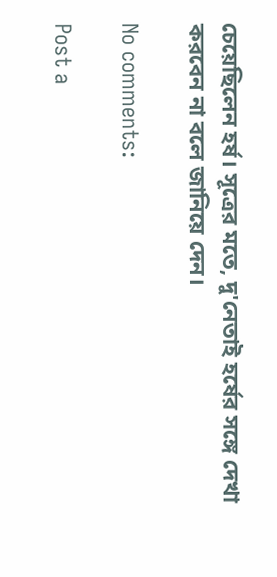চেয়েছিলেন হর্ষ। সূত্রের মতে, দু'নেতাই হর্ষের সঙ্গে দেখা করবেন না বলে জানিয়ে দেন।

No comments:

Post a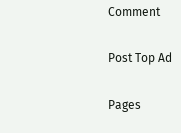Comment

Post Top Ad

Pages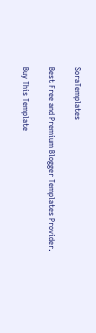SoraTemplates

Best Free and Premium Blogger Templates Provider.

Buy This Template